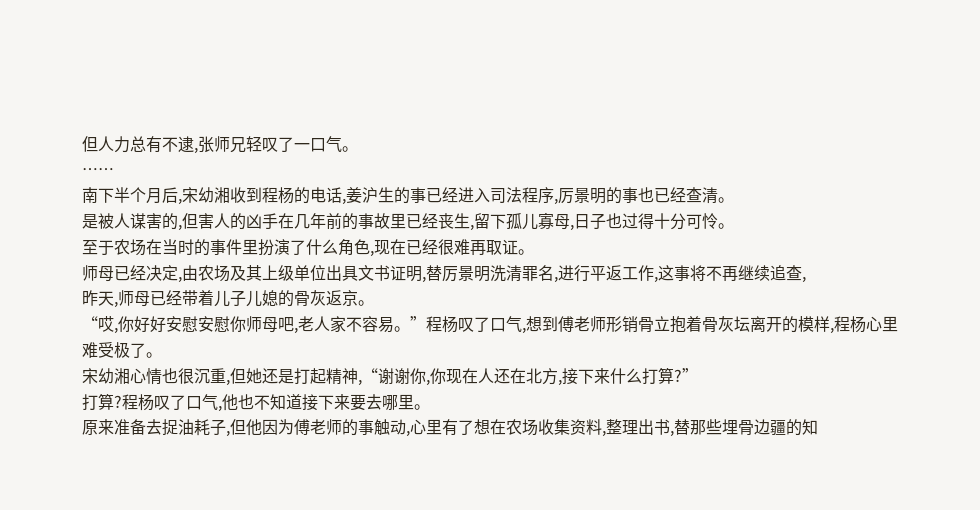但人力总有不逮,张师兄轻叹了一口气。
……
南下半个月后,宋幼湘收到程杨的电话,姜沪生的事已经进入司法程序,厉景明的事也已经查清。
是被人谋害的,但害人的凶手在几年前的事故里已经丧生,留下孤儿寡母,日子也过得十分可怜。
至于农场在当时的事件里扮演了什么角色,现在已经很难再取证。
师母已经决定,由农场及其上级单位出具文书证明,替厉景明洗清罪名,进行平返工作,这事将不再继续追查,
昨天,师母已经带着儿子儿媳的骨灰返京。
“哎,你好好安慰安慰你师母吧,老人家不容易。”程杨叹了口气,想到傅老师形销骨立抱着骨灰坛离开的模样,程杨心里难受极了。
宋幼湘心情也很沉重,但她还是打起精神,“谢谢你,你现在人还在北方,接下来什么打算?”
打算?程杨叹了口气,他也不知道接下来要去哪里。
原来准备去捉油耗子,但他因为傅老师的事触动,心里有了想在农场收集资料,整理出书,替那些埋骨边疆的知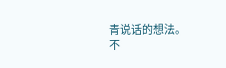青说话的想法。
不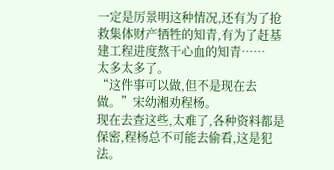一定是厉景明这种情况,还有为了抢救集体财产牺牲的知青,有为了赶基建工程进度熬干心血的知青……
太多太多了。
“这件事可以做,但不是现在去做。”宋幼湘劝程杨。
现在去查这些,太难了,各种资料都是保密,程杨总不可能去偷看,这是犯法。